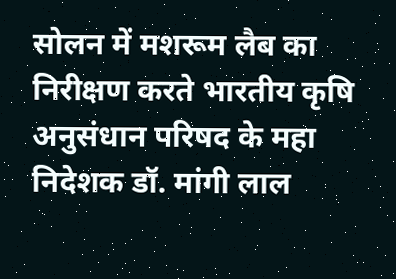सोलन में मशरूम लैब का निरीक्षण करते भारतीय कृषि अनुसंधान परिषद के महा निदेशक डॉ. मांगी लाल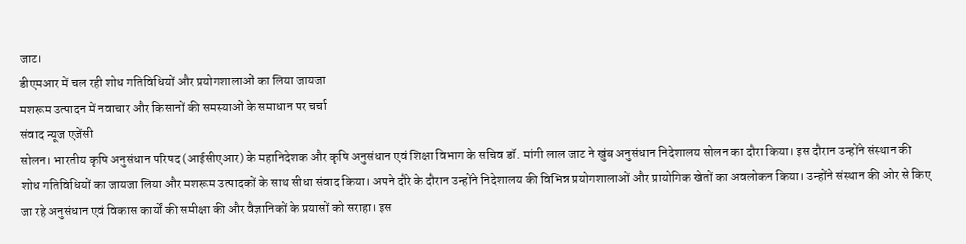जाट।
डीएमआर में चल रही शोध गतिविधियों और प्रयोगशालाओं का लिया जायजा
मशरूम उत्पादन में नवाचार और किसानों की समस्याओं के समाधान पर चर्चा
संवाद न्यूज एजेंसी
सोलन। भारतीय कृषि अनुसंधान परिषद (आईसीएआर) के महानिदेशक और कृषि अनुसंधान एवं शिक्षा विभाग के सचिव डॉ. मांगी लाल जाट ने खुंब अनुसंधान निदेशालय सोलन का दौरा किया। इस दौरान उन्होंने संस्थान की शोध गतिविधियों का जायजा लिया और मशरूम उत्पादकों के साथ सीधा संवाद किया। अपने दौरे के दौरान उन्होंने निदेशालय की विभिन्न प्रयोगशालाओं और प्रायोगिक खेतों का अवलोकन किया। उन्होंने संस्थान की ओर से किए जा रहे अनुसंधान एवं विकास कार्यों की समीक्षा की और वैज्ञानिकों के प्रयासों को सराहा। इस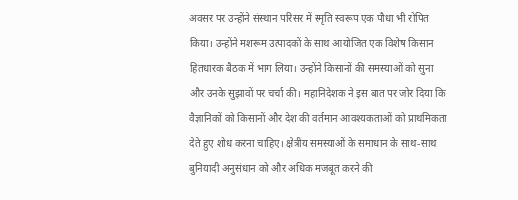अवसर पर उन्होंने संस्थान परिसर में स्मृति स्वरूप एक पौधा भी रोपित किया। उन्होंने मशरूम उत्पादकों के साथ आयोजित एक विशेष किसान हितधारक बैठक में भाग लिया। उन्होंने किसानों की समस्याओं को सुना और उनके सुझावों पर चर्चा की। महानिदेशक ने इस बात पर जोर दिया कि वैज्ञानिकों को किसानों और देश की वर्तमान आवश्यकताओं को प्राथमिकता देते हुए शोध करना चाहिए। क्षेत्रीय समस्याओं के समाधान के साथ-साथ बुनियादी अनुसंधान को और अधिक मजबूत करने की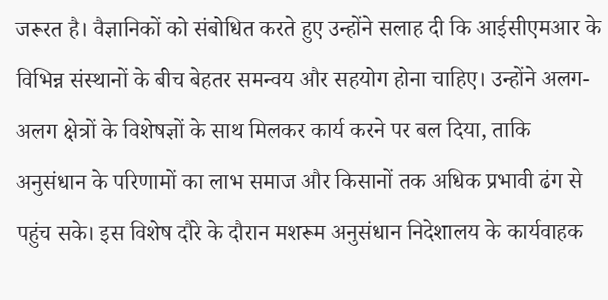जरूरत है। वैज्ञानिकों को संबोधित करते हुए उन्होंने सलाह दी कि आईसीएमआर के विभिन्न संस्थानों के बीच बेहतर समन्वय और सहयोग होना चाहिए। उन्होंने अलग-अलग क्षेत्रों के विशेषज्ञों के साथ मिलकर कार्य करने पर बल दिया, ताकि अनुसंधान के परिणामों का लाभ समाज और किसानों तक अधिक प्रभावी ढंग से पहुंच सके। इस विशेष दौरे के दौरान मशरूम अनुसंधान निदेशालय के कार्यवाहक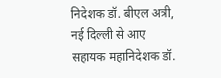निदेशक डॉ. बीएल अत्री, नई दिल्ली से आए सहायक महानिदेशक डॉ.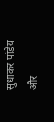सुधाकर पांडेय और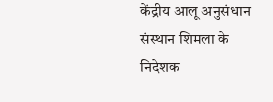केंद्रीय आलू अनुसंधान संस्थान शिमला के निदेशक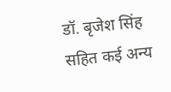डॉ. बृजेश सिंह सहित कई अन्य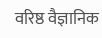वरिष्ठ वैज्ञानिक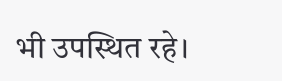भी उपस्थित रहे।